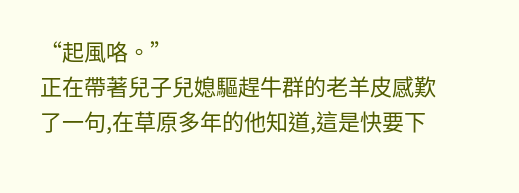“起風咯。”
正在帶著兒子兒媳驅趕牛群的老羊皮感歎了一句,在草原多年的他知道,這是快要下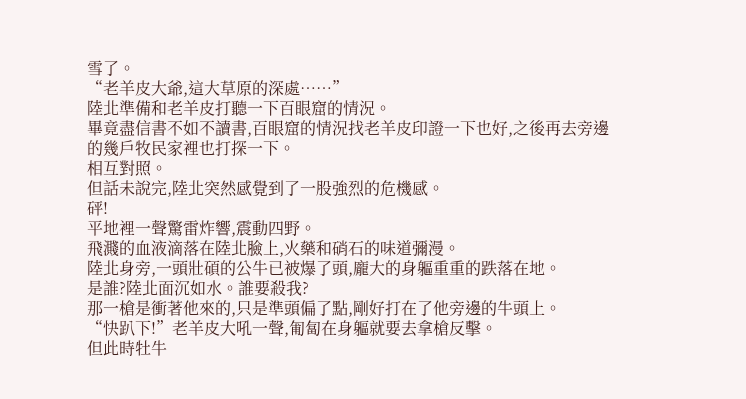雪了。
“老羊皮大爺,這大草原的深處……”
陸北準備和老羊皮打聽一下百眼窟的情況。
畢竟盡信書不如不讀書,百眼窟的情況找老羊皮印證一下也好,之後再去旁邊的幾戶牧民家裡也打探一下。
相互對照。
但話未說完,陸北突然感覺到了一股強烈的危機感。
砰!
平地裡一聲驚雷炸響,震動四野。
飛濺的血液滴落在陸北臉上,火藥和硝石的味道彌漫。
陸北身旁,一頭壯碩的公牛已被爆了頭,龐大的身軀重重的跌落在地。
是誰?陸北面沉如水。誰要殺我?
那一槍是衝著他來的,只是準頭偏了點,剛好打在了他旁邊的牛頭上。
“快趴下!”老羊皮大吼一聲,匍匐在身軀就要去拿槍反擊。
但此時牡牛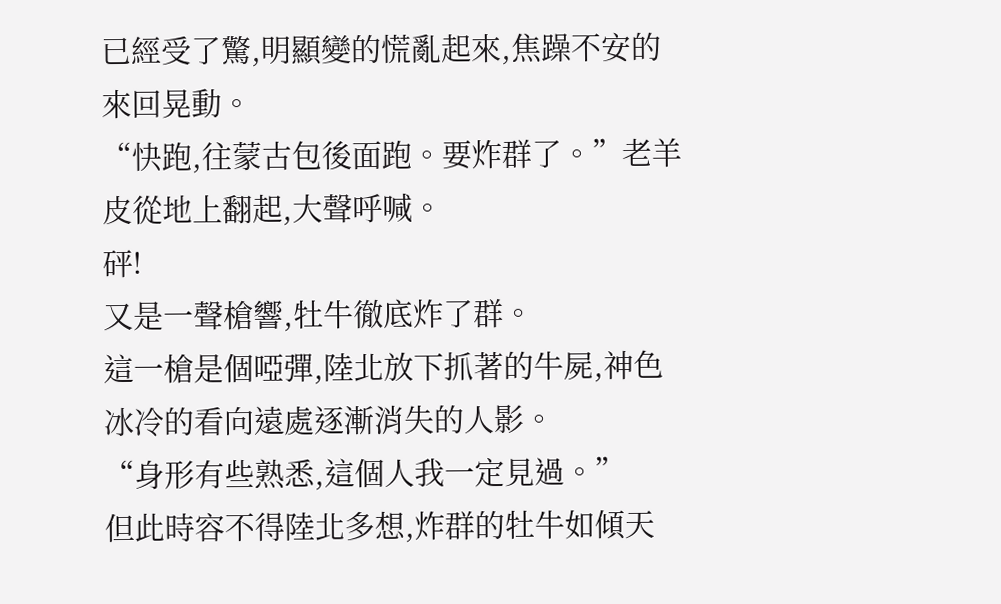已經受了驚,明顯變的慌亂起來,焦躁不安的來回晃動。
“快跑,往蒙古包後面跑。要炸群了。”老羊皮從地上翻起,大聲呼喊。
砰!
又是一聲槍響,牡牛徹底炸了群。
這一槍是個啞彈,陸北放下抓著的牛屍,神色冰冷的看向遠處逐漸消失的人影。
“身形有些熟悉,這個人我一定見過。”
但此時容不得陸北多想,炸群的牡牛如傾天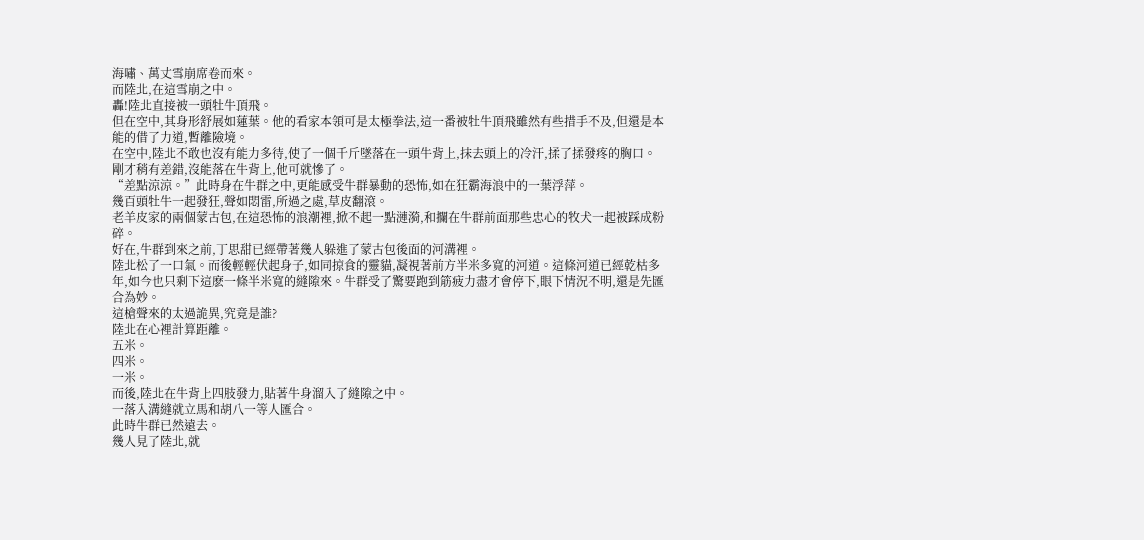海嘯、萬丈雪崩席卷而來。
而陸北,在這雪崩之中。
轟!陸北直接被一頭牡牛頂飛。
但在空中,其身形舒展如蓮葉。他的看家本領可是太極拳法,這一番被牡牛頂飛雖然有些措手不及,但還是本能的借了力道,暫離險境。
在空中,陸北不敢也沒有能力多待,使了一個千斤墜落在一頭牛背上,抹去頭上的冷汗,揉了揉發疼的胸口。
剛才稍有差錯,沒能落在牛背上,他可就慘了。
“差點涼涼。”此時身在牛群之中,更能感受牛群暴動的恐怖,如在狂霸海浪中的一葉浮萍。
幾百頭牡牛一起發狂,聲如悶雷,所過之處,草皮翻滾。
老羊皮家的兩個蒙古包,在這恐怖的浪潮裡,掀不起一點漣漪,和攔在牛群前面那些忠心的牧犬一起被踩成粉碎。
好在,牛群到來之前,丁思甜已經帶著幾人躲進了蒙古包後面的河溝裡。
陸北松了一口氣。而後輕輕伏起身子,如同掠食的靈貓,凝視著前方半米多寬的河道。這條河道已經乾枯多年,如今也只剩下這麽一條半米寬的縫隙來。牛群受了驚要跑到筋疲力盡才會停下,眼下情況不明,還是先匯合為妙。
這槍聲來的太過詭異,究竟是誰?
陸北在心裡計算距離。
五米。
四米。
一米。
而後,陸北在牛背上四肢發力,貼著牛身溜入了縫隙之中。
一落入溝縫就立馬和胡八一等人匯合。
此時牛群已然遠去。
幾人見了陸北,就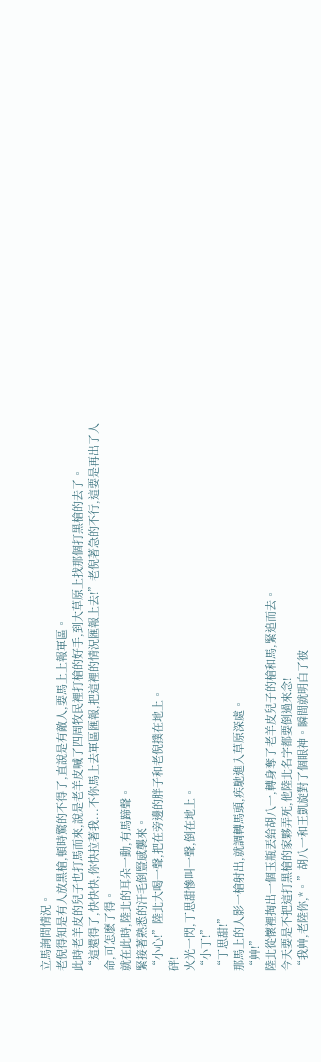立馬詢問情況。
老倪得知是有人放黑槍,頓時驚的不得了,直說是有敵人,要馬上上報軍區。
此時老羊皮的兒子也打馬而來,說是老羊皮喊了四周牧民裡打槍的好手,到大草原上找那個打黑槍的去了。
“這還得了,快快快,你快拉著我...不你馬上去軍區匯報,把這裡的情況匯報上去!”老倪著急的不行,這要是再出了人命,可怎麽了得。
就在此時,陸北的耳朵一動,有馬蹄聲。
緊接著熟悉的汗毛倒豎感襲來。
“小心!”陸北大喝一聲,把在旁邊的胖子和老倪撲在地上。
砰!
火光一閃,丁思甜慘叫一聲,倒在地上。
“小丁!”
“丁思甜!”
那馬上的人影一槍射出,就調轉馬頭,疾馳進入草原深處。
“艸!”
陸北從懷裡掏出一個玉瓶丟給胡八一,轉身奪了老羊皮兒子的槍和馬,緊追而去。
今天要是不把這打黑槍的家夥弄死,他陸北名字都要倒過來念!
“我艸,老陸你,*。”胡八一和王凱旋對了個眼神。瞬間就明白了彼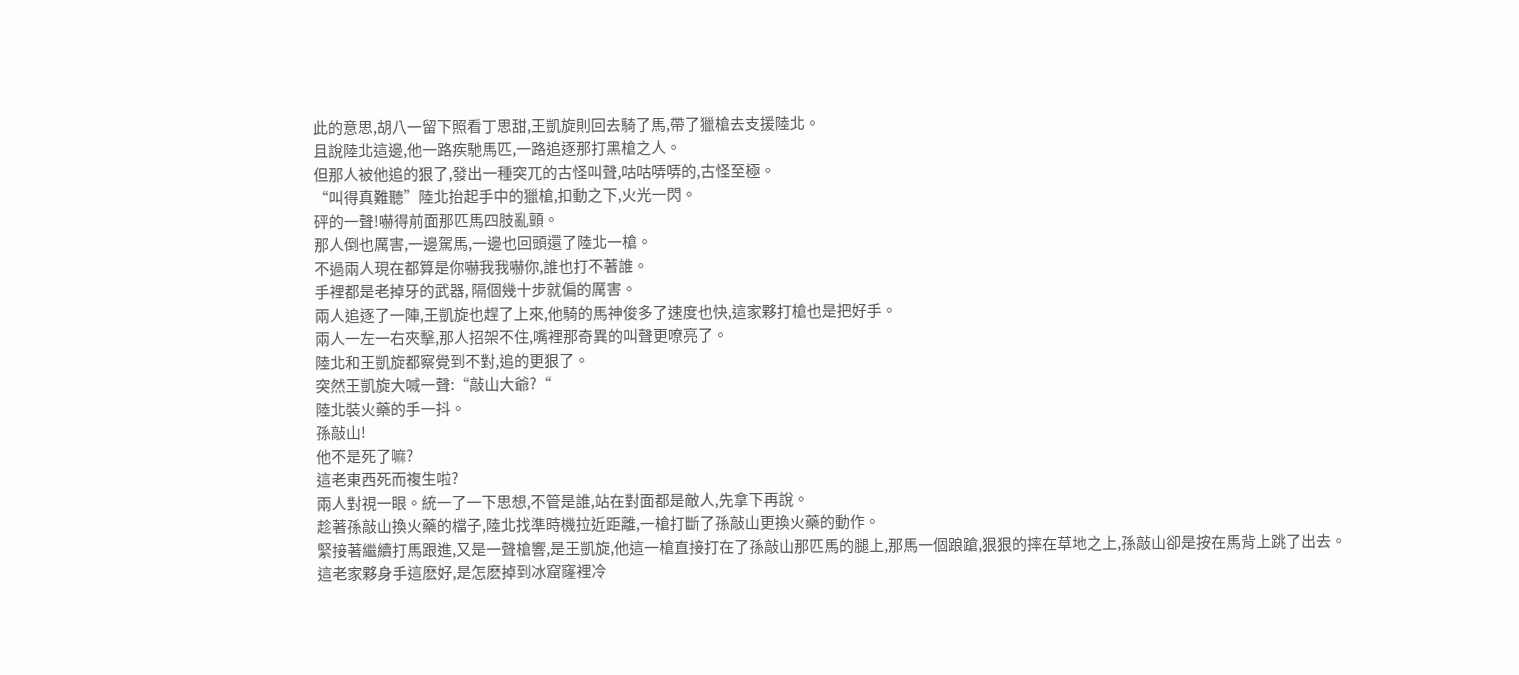此的意思,胡八一留下照看丁思甜,王凱旋則回去騎了馬,帶了獵槍去支援陸北。
且說陸北這邊,他一路疾馳馬匹,一路追逐那打黑槍之人。
但那人被他追的狠了,發出一種突兀的古怪叫聲,咕咕哢哢的,古怪至極。
“叫得真難聽”陸北抬起手中的獵槍,扣動之下,火光一閃。
砰的一聲!嚇得前面那匹馬四肢亂顫。
那人倒也厲害,一邊駕馬,一邊也回頭還了陸北一槍。
不過兩人現在都算是你嚇我我嚇你,誰也打不著誰。
手裡都是老掉牙的武器, 隔個幾十步就偏的厲害。
兩人追逐了一陣,王凱旋也趕了上來,他騎的馬神俊多了速度也快,這家夥打槍也是把好手。
兩人一左一右夾擊,那人招架不住,嘴裡那奇異的叫聲更嘹亮了。
陸北和王凱旋都察覺到不對,追的更狠了。
突然王凱旋大喊一聲:“敲山大爺?“
陸北裝火藥的手一抖。
孫敲山!
他不是死了嘛?
這老東西死而複生啦?
兩人對視一眼。統一了一下思想,不管是誰,站在對面都是敵人,先拿下再說。
趁著孫敲山換火藥的檔子,陸北找準時機拉近距離,一槍打斷了孫敲山更換火藥的動作。
緊接著繼續打馬跟進,又是一聲槍響,是王凱旋,他這一槍直接打在了孫敲山那匹馬的腿上,那馬一個踉蹌,狠狠的摔在草地之上,孫敲山卻是按在馬背上跳了出去。
這老家夥身手這麽好,是怎麽掉到冰窟窿裡冷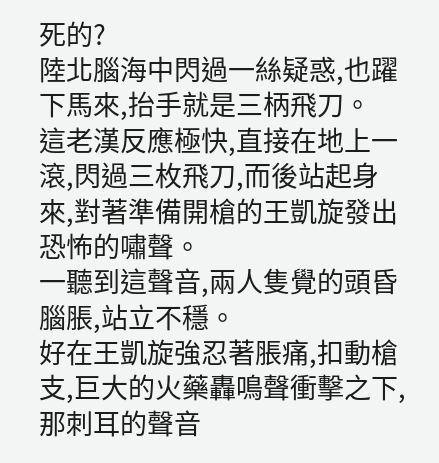死的?
陸北腦海中閃過一絲疑惑,也躍下馬來,抬手就是三柄飛刀。
這老漢反應極快,直接在地上一滾,閃過三枚飛刀,而後站起身來,對著準備開槍的王凱旋發出恐怖的嘯聲。
一聽到這聲音,兩人隻覺的頭昏腦脹,站立不穩。
好在王凱旋強忍著脹痛,扣動槍支,巨大的火藥轟鳴聲衝擊之下,那刺耳的聲音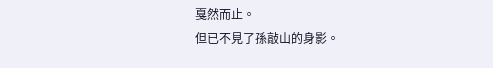戛然而止。
但已不見了孫敲山的身影。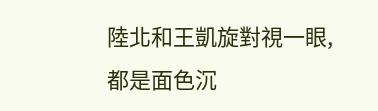陸北和王凱旋對視一眼,都是面色沉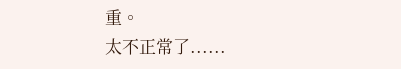重。
太不正常了......